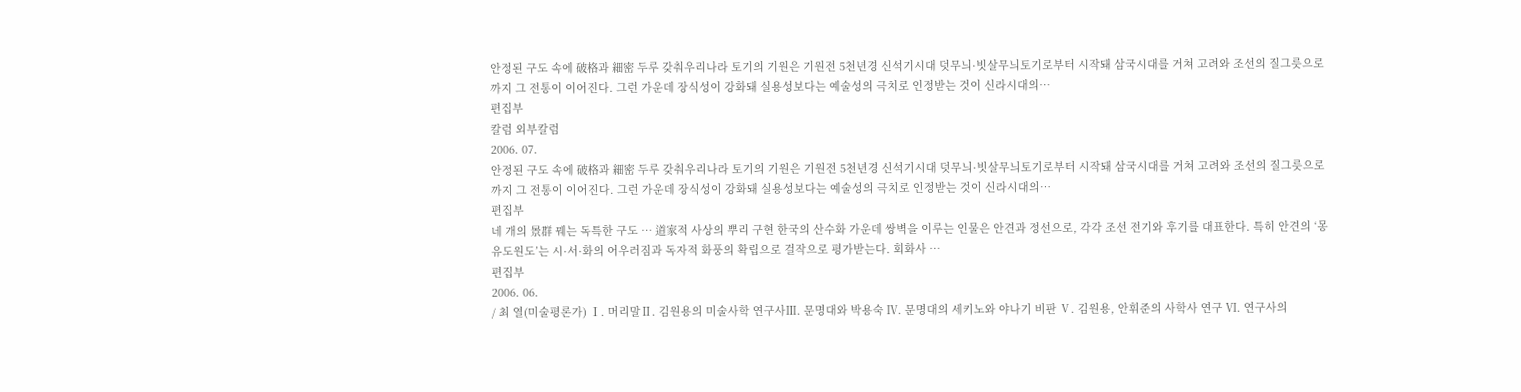안정된 구도 속에 破格과 細密 두루 갖춰우리나라 토기의 기원은 기원전 5천년경 신석기시대 덧무늬·빗살무늬토기로부터 시작돼 삼국시대를 거쳐 고려와 조선의 질그릇으로까지 그 전통이 이어진다. 그런 가운데 장식성이 강화돼 실용성보다는 예술성의 극치로 인정받는 것이 신라시대의…
편집부
칼럼 외부칼럼
2006. 07.
안정된 구도 속에 破格과 細密 두루 갖춰우리나라 토기의 기원은 기원전 5천년경 신석기시대 덧무늬·빗살무늬토기로부터 시작돼 삼국시대를 거쳐 고려와 조선의 질그릇으로까지 그 전통이 이어진다. 그런 가운데 장식성이 강화돼 실용성보다는 예술성의 극치로 인정받는 것이 신라시대의…
편집부
네 개의 景群 꿰는 독특한 구도 … 道家적 사상의 뿌리 구현 한국의 산수화 가운데 쌍벽을 이루는 인물은 안견과 정선으로, 각각 조선 전기와 후기를 대표한다. 특히 안견의 ‘몽유도원도’는 시·서·화의 어우러짐과 독자적 화풍의 확립으로 걸작으로 평가받는다. 회화사 …
편집부
2006. 06.
/ 최 열(미술평론가) Ⅰ. 머리말Ⅱ. 김원용의 미술사학 연구사Ⅲ. 문명대와 박용숙 Ⅳ. 문명대의 세키노와 야나기 비판 Ⅴ. 김원용, 안휘준의 사학사 연구 Ⅵ. 연구사의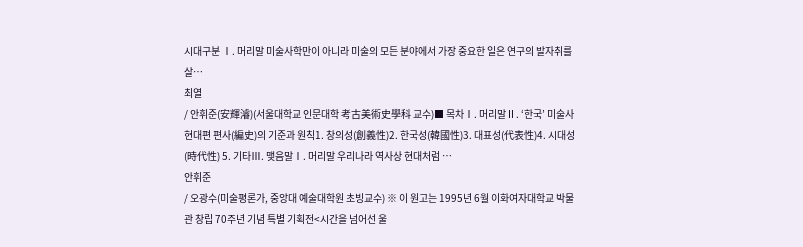시대구분 Ⅰ. 머리말 미술사학만이 아니라 미술의 모든 분야에서 가장 중요한 일은 연구의 발자취를 살…
최열
/ 안휘준(安輝濬)(서울대학교 인문대학 考古美術史學科 교수)■ 목차Ⅰ. 머리말Ⅱ. ‘한국’ 미술사 현대편 편사(編史)의 기준과 원칙1. 창의성(創義性)2. 한국성(韓國性)3. 대표성(代表性)4. 시대성(時代性) 5. 기타Ⅲ. 맺음말Ⅰ. 머리말 우리나라 역사상 현대처럼 …
안휘준
/ 오광수(미술평론가, 중앙대 예술대학원 초빙교수) ※ 이 원고는 1995년 6월 이화여자대학교 박물관 창립 70주년 기념 특별 기획전<시간을 넘어선 울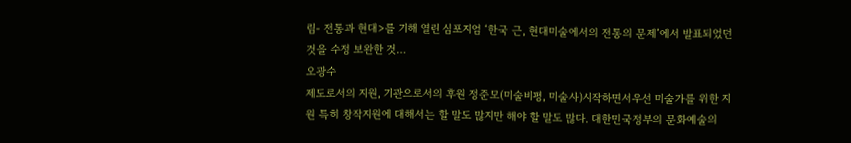림- 전통과 현대>를 기해 열린 심포지엄 ‘한국 근, 현대미술에서의 전통의 문제’에서 발표되었던 것을 수정 보완한 것…
오광수
제도로서의 지원, 기관으로서의 후원 정준모(미술비평, 미술사)시작하면서우선 미술가를 위한 지원 특히 창작지원에 대해서는 할 말도 많지만 해야 할 말도 많다. 대한민국정부의 문화예술의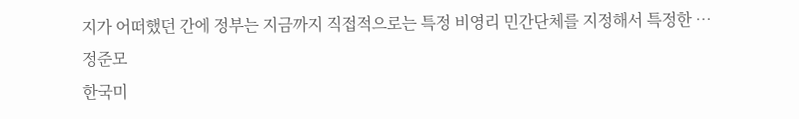지가 어떠했던 간에 정부는 지금까지 직접적으로는 특정 비영리 민간단체를 지정해서 특정한 …
정준모
한국미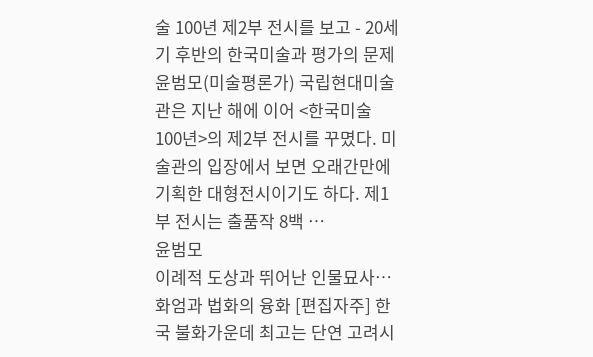술 100년 제2부 전시를 보고 - 20세기 후반의 한국미술과 평가의 문제 윤범모(미술평론가) 국립현대미술관은 지난 해에 이어 <한국미술 100년>의 제2부 전시를 꾸몄다. 미술관의 입장에서 보면 오래간만에 기획한 대형전시이기도 하다. 제1부 전시는 출품작 8백 …
윤범모
이례적 도상과 뛰어난 인물묘사…화엄과 법화의 융화 [편집자주] 한국 불화가운데 최고는 단연 고려시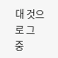대 것으로 그 중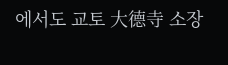에서도 교토 大德寺 소장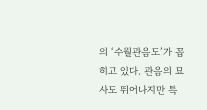의 ‘수월관음도’가 꼽히고 있다. 관음의 묘사도 뛰어나지만 특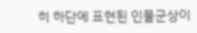히 하단에 표현된 인물군상이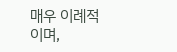매우 이례적이며,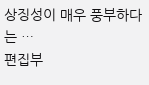상징성이 매우 풍부하다는 …
편집부